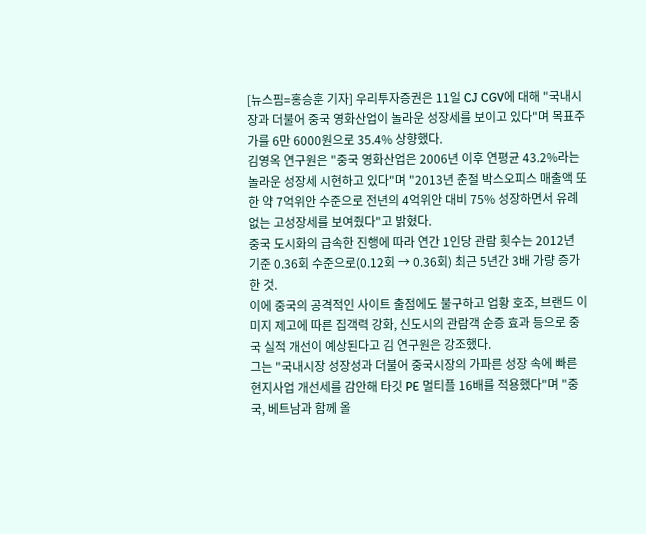[뉴스핌=홍승훈 기자] 우리투자증권은 11일 CJ CGV에 대해 "국내시장과 더불어 중국 영화산업이 놀라운 성장세를 보이고 있다"며 목표주가를 6만 6000원으로 35.4% 상향했다.
김영옥 연구원은 "중국 영화산업은 2006년 이후 연평균 43.2%라는 놀라운 성장세 시현하고 있다"며 "2013년 춘절 박스오피스 매출액 또한 약 7억위안 수준으로 전년의 4억위안 대비 75% 성장하면서 유례없는 고성장세를 보여줬다"고 밝혔다.
중국 도시화의 급속한 진행에 따라 연간 1인당 관람 횟수는 2012년 기준 0.36회 수준으로(0.12회 → 0.36회) 최근 5년간 3배 가량 증가한 것.
이에 중국의 공격적인 사이트 출점에도 불구하고 업황 호조, 브랜드 이미지 제고에 따른 집객력 강화, 신도시의 관람객 순증 효과 등으로 중국 실적 개선이 예상된다고 김 연구원은 강조했다.
그는 "국내시장 성장성과 더불어 중국시장의 가파른 성장 속에 빠른 현지사업 개선세를 감안해 타깃 PE 멀티플 16배를 적용했다"며 "중국, 베트남과 함께 올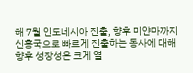해 7월 인도네시아 진출, 향후 미얀마까지 신흥국으로 빠르게 진출하는 동사에 대해 향후 성장성은 크게 열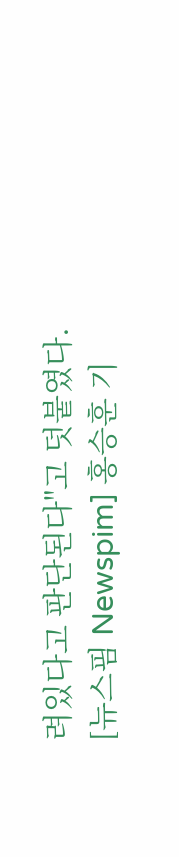려있다고 판단된다"고 덧붙였다.
[뉴스핌 Newspim] 홍승훈 기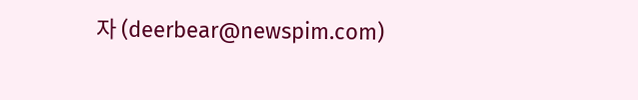자 (deerbear@newspim.com)